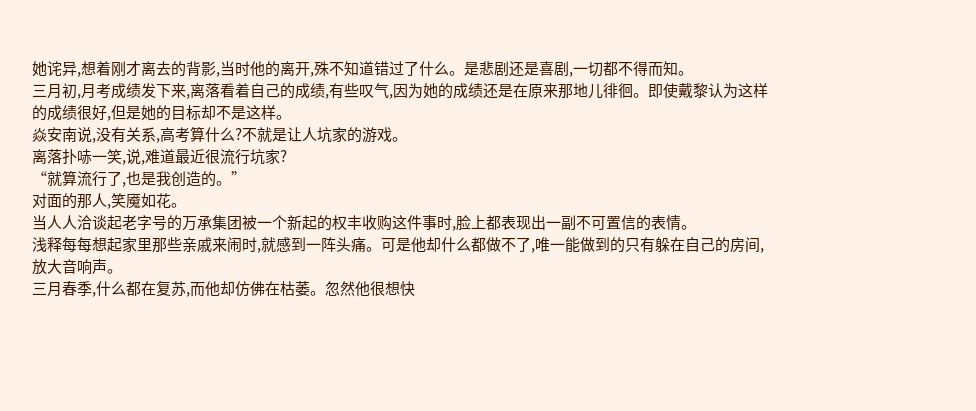她诧异,想着刚才离去的背影,当时他的离开,殊不知道错过了什么。是悲剧还是喜剧,一切都不得而知。
三月初,月考成绩发下来,离落看着自己的成绩,有些叹气,因为她的成绩还是在原来那地儿徘徊。即使戴黎认为这样的成绩很好,但是她的目标却不是这样。
焱安南说,没有关系,高考算什么?不就是让人坑家的游戏。
离落扑哧一笑,说,难道最近很流行坑家?
“就算流行了,也是我创造的。”
对面的那人,笑魇如花。
当人人洽谈起老字号的万承集团被一个新起的权丰收购这件事时,脸上都表现出一副不可置信的表情。
浅释每每想起家里那些亲戚来闹时,就感到一阵头痛。可是他却什么都做不了,唯一能做到的只有躲在自己的房间,放大音响声。
三月春季,什么都在复苏,而他却仿佛在枯萎。忽然他很想快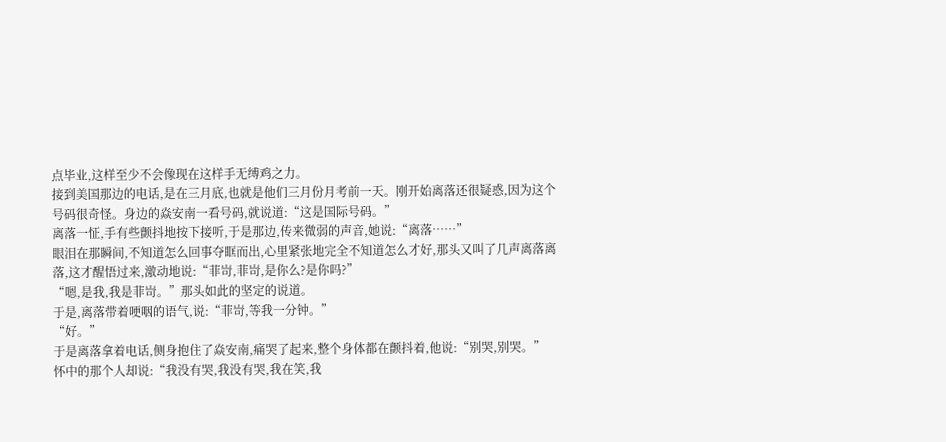点毕业,这样至少不会像现在这样手无缚鸡之力。
接到美国那边的电话,是在三月底,也就是他们三月份月考前一天。刚开始离落还很疑惑,因为这个号码很奇怪。身边的焱安南一看号码,就说道:“这是国际号码。”
离落一怔,手有些颤抖地按下接听,于是那边,传来微弱的声音,她说:“离落……”
眼泪在那瞬间,不知道怎么回事夺眶而出,心里紧张地完全不知道怎么才好,那头又叫了几声离落离落,这才醒悟过来,激动地说:“菲岢,菲岢,是你么?是你吗?”
“嗯,是我,我是菲岢。”那头如此的坚定的说道。
于是,离落带着哽咽的语气,说:“菲岢,等我一分钟。”
“好。”
于是离落拿着电话,侧身抱住了焱安南,痛哭了起来,整个身体都在颤抖着,他说:“别哭,别哭。”
怀中的那个人却说:“我没有哭,我没有哭,我在笑,我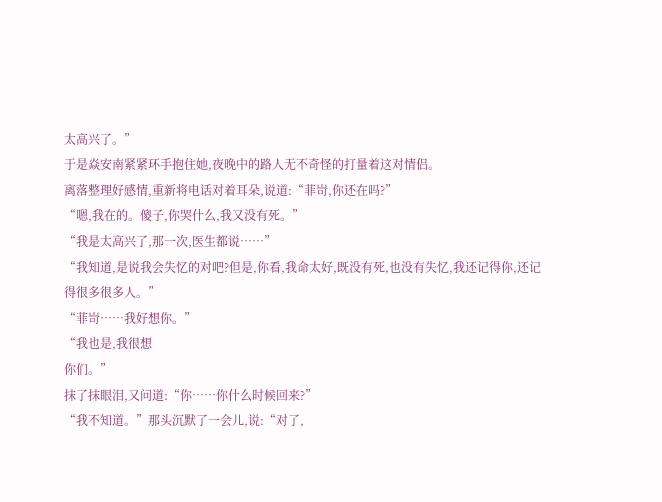太高兴了。”
于是焱安南紧紧环手抱住她,夜晚中的路人无不奇怪的打量着这对情侣。
离落整理好感情,重新将电话对着耳朵,说道:“菲岢,你还在吗?”
“嗯,我在的。傻子,你哭什么,我又没有死。”
“我是太高兴了,那一次,医生都说……”
“我知道,是说我会失忆的对吧?但是,你看,我命太好,既没有死,也没有失忆,我还记得你,还记得很多很多人。”
“菲岢……我好想你。”
“我也是,我很想
你们。”
抹了抹眼泪,又问道:“你……你什么时候回来?”
“我不知道。”那头沉默了一会儿,说:“对了,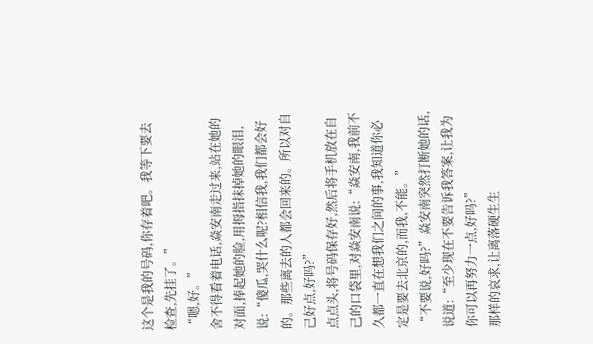这个是我的号码,你存着吧。我等下要去检查,先挂了。”
“嗯,好。”
舍不得看着电话,焱安南走过来,站在她的对面,捧起她的脸,用拇指抹掉她的眼泪,说:“傻瓜,哭什么呢?相信我,我们都会好的。那些离去的人都会回来的。所以对自己好点,好吗?”
点点头,将号码保存好,然后将手机放在自己的口袋里,对焱安南说:“焱安南,我前不久都一直在想我们之间的事,我知道你必定是要去北京的,而我,不能。”
“不要说,好吗?”焱安南突然打断她的话,说道:“至少现在不要告诉我答案,让我为你可以再努力一点,好吗?”
那样的哀求,让离落硬生生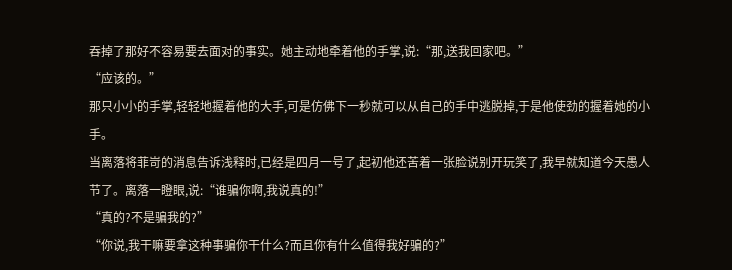吞掉了那好不容易要去面对的事实。她主动地牵着他的手掌,说:“那,送我回家吧。”
“应该的。”
那只小小的手掌,轻轻地握着他的大手,可是仿佛下一秒就可以从自己的手中逃脱掉,于是他使劲的握着她的小手。
当离落将菲岢的消息告诉浅释时,已经是四月一号了,起初他还苦着一张脸说别开玩笑了,我早就知道今天愚人节了。离落一瞪眼,说:“谁骗你啊,我说真的!”
“真的?不是骗我的?”
“你说,我干嘛要拿这种事骗你干什么?而且你有什么值得我好骗的?”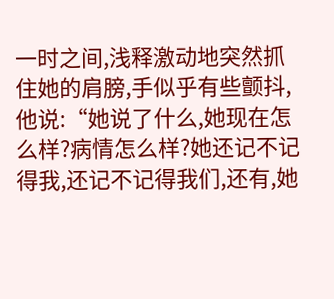一时之间,浅释激动地突然抓住她的肩膀,手似乎有些颤抖,他说:“她说了什么,她现在怎么样?病情怎么样?她还记不记得我,还记不记得我们,还有,她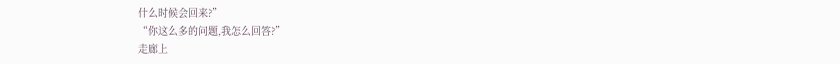什么时候会回来?”
“你这么多的问题,我怎么回答?”
走廊上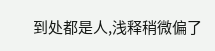到处都是人,浅释稍微偏了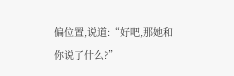偏位置,说道:“好吧,那她和你说了什么?”